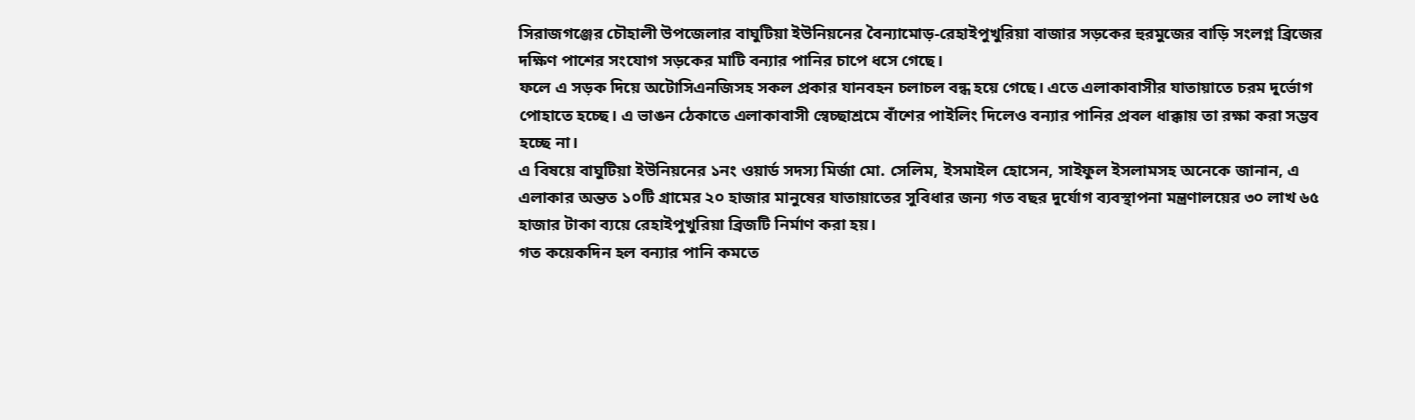সিরাজগঞ্জের চৌহালী উপজেলার বাঘুটিয়া ইউনিয়নের বৈন্যামোড়-রেহাইপুখুরিয়া বাজার সড়কের হুরমুজের বাড়ি সংলগ্ন ব্রিজের দক্ষিণ পাশের সংযোগ সড়কের মাটি বন্যার পানির চাপে ধসে গেছে।
ফলে এ সড়ক দিয়ে অটোসিএনজিসহ সকল প্রকার যানবহন চলাচল বন্ধ হয়ে গেছে। এতে এলাকাবাসীর যাতায়াতে চরম দুর্ভোগ পোহাতে হচ্ছে। এ ভাঙন ঠেকাতে এলাকাবাসী স্বেচ্ছাশ্রমে বাঁশের পাইলিং দিলেও বন্যার পানির প্রবল ধাক্কায় তা রক্ষা করা সম্ভব হচ্ছে না।
এ বিষয়ে বাঘুটিয়া ইউনিয়নের ১নং ওয়ার্ড সদস্য মির্জা মো. সেলিম, ইসমাইল হোসেন, সাইফুল ইসলামসহ অনেকে জানান, এ এলাকার অন্তত ১০টি গ্রামের ২০ হাজার মানুষের যাতায়াতের সুবিধার জন্য গত বছর দুর্যোগ ব্যবস্থাপনা মন্ত্রণালয়ের ৩০ লাখ ৬৫ হাজার টাকা ব্যয়ে রেহাইপুখুরিয়া ব্রিজটি নির্মাণ করা হয়।
গত কয়েকদিন হল বন্যার পানি কমতে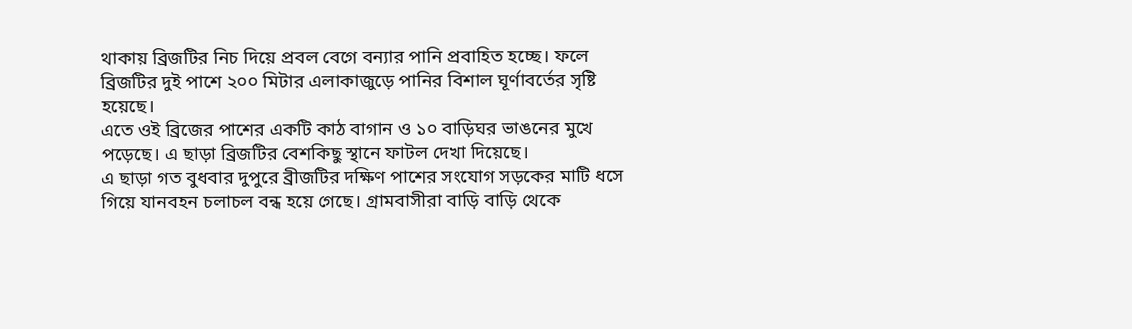থাকায় ব্রিজটির নিচ দিয়ে প্রবল বেগে বন্যার পানি প্রবাহিত হচ্ছে। ফলে ব্রিজটির দুই পাশে ২০০ মিটার এলাকাজুড়ে পানির বিশাল ঘূর্ণাবর্তের সৃষ্টি হয়েছে।
এতে ওই ব্রিজের পাশের একটি কাঠ বাগান ও ১০ বাড়িঘর ভাঙনের মুখে পড়েছে। এ ছাড়া ব্রিজটির বেশকিছু স্থানে ফাটল দেখা দিয়েছে।
এ ছাড়া গত বুধবার দুপুরে ব্রীজটির দক্ষিণ পাশের সংযোগ সড়কের মাটি ধসে গিয়ে যানবহন চলাচল বন্ধ হয়ে গেছে। গ্রামবাসীরা বাড়ি বাড়ি থেকে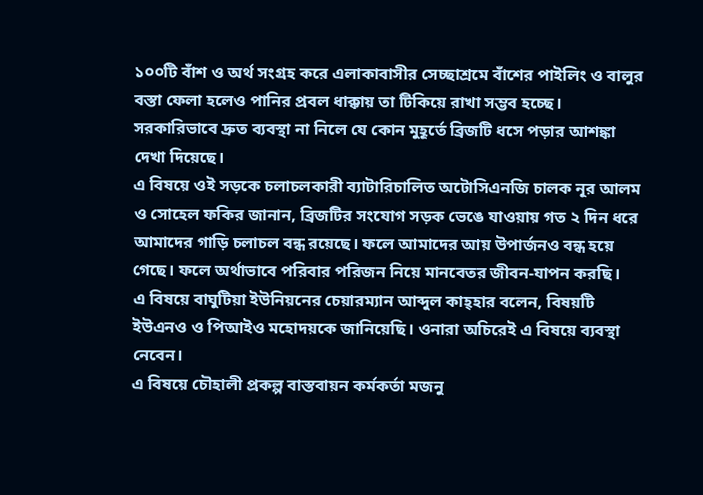১০০টি বাঁশ ও অর্থ সংগ্রহ করে এলাকাবাসীর সেচ্ছাশ্রমে বাঁশের পাইলিং ও বালুর বস্তা ফেলা হলেও পানির প্রবল ধাক্কায় তা টিকিয়ে রাখা সম্ভব হচ্ছে।
সরকারিভাবে দ্রুত ব্যবস্থা না নিলে যে কোন মুহূর্তে ব্রিজটি ধসে পড়ার আশঙ্কা দেখা দিয়েছে।
এ বিষয়ে ওই সড়কে চলাচলকারী ব্যাটারিচালিত অটোসিএনজি চালক নূর আলম ও সোহেল ফকির জানান, ব্রিজটির সংযোগ সড়ক ভেঙে যাওয়ায় গত ২ দিন ধরে আমাদের গাড়ি চলাচল বন্ধ রয়েছে। ফলে আমাদের আয় উপার্জনও বন্ধ হয়ে গেছে। ফলে অর্থাভাবে পরিবার পরিজন নিয়ে মানবেতর জীবন-যাপন করছি।
এ বিষয়ে বাঘুটিয়া ইউনিয়নের চেয়ারম্যান আব্দুল কাহ্হার বলেন, বিষয়টি ইউএনও ও পিআইও মহোদয়কে জানিয়েছি। ওনারা অচিরেই এ বিষয়ে ব্যবস্থা নেবেন।
এ বিষয়ে চৌহালী প্রকল্প বাস্তবায়ন কর্মকর্তা মজনু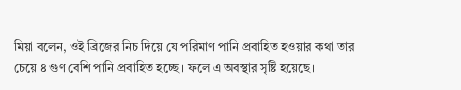মিয়া বলেন, ওই ব্রিজের নিচ দিয়ে যে পরিমাণ পানি প্রবাহিত হওয়ার কথা তার চেয়ে ৪ গুণ বেশি পানি প্রবাহিত হচ্ছে। ফলে এ অবস্থার সৃষ্টি হয়েছে।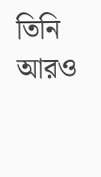তিনি আরও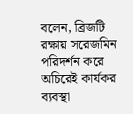বলেন, ব্রিজটি রক্ষায় সরেজমিন পরিদর্শন করে অচিরেই কার্যকর ব্যবস্থা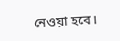নেওয়া হবে।